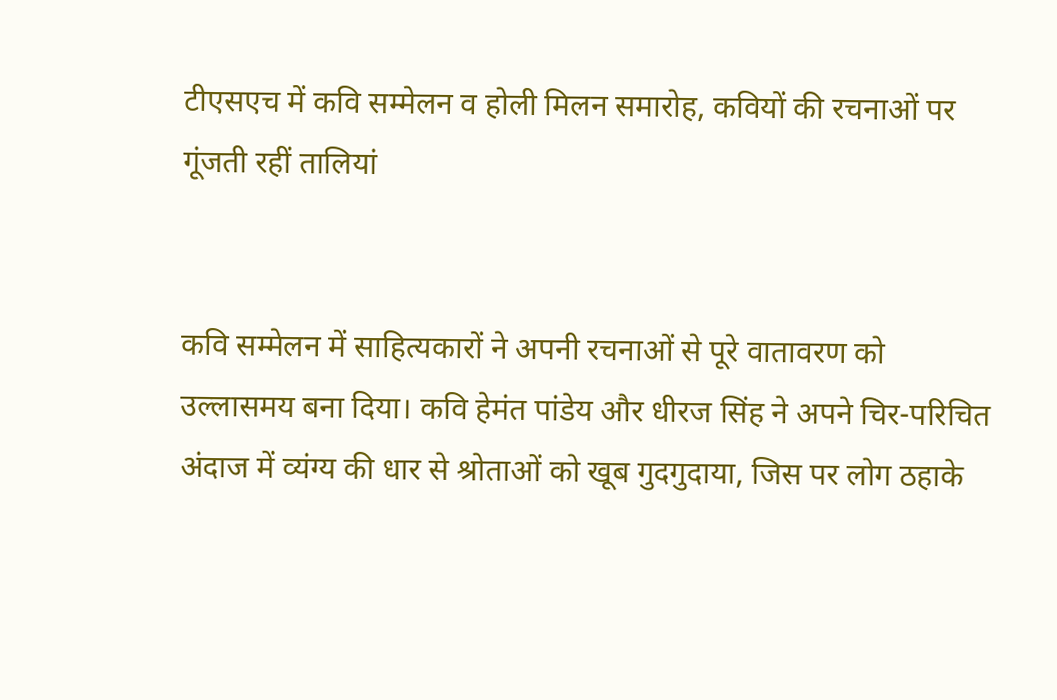टीएसएच में कवि सम्मेलन व होली मिलन समारोह, कवियों की रचनाओं पर गूंजती रहीं तालियां


कवि सम्मेलन में साहित्यकारों ने अपनी रचनाओं से पूरे वातावरण को उल्लासमय बना दिया। कवि हेमंत पांडेय और धीरज सिंह ने अपने चिर-परिचित अंदाज में व्यंग्य की धार से श्रोताओं को खूब गुदगुदाया, जिस पर लोग ठहाके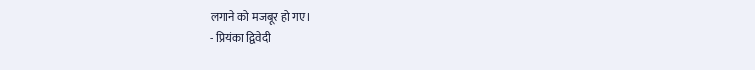लगाने को मजबूर हो गए।
- प्रियंका द्विवेदी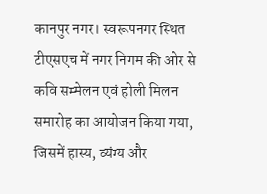कानपुर नगर। स्वरूपनगर स्थित टीएसएच में नगर निगम की ओर से कवि सम्मेलन एवं होली मिलन समारोह का आयोजन किया गया, जिसमें हास्य, व्यंग्य और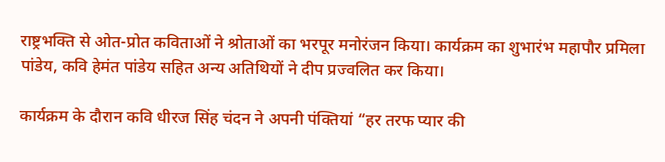राष्ट्रभक्ति से ओत-प्रोत कविताओं ने श्रोताओं का भरपूर मनोरंजन किया। कार्यक्रम का शुभारंभ महापौर प्रमिला पांडेय, कवि हेमंत पांडेय सहित अन्य अतिथियों ने दीप प्रज्वलित कर किया।

कार्यक्रम के दौरान कवि धीरज सिंह चंदन ने अपनी पंक्तियां “हर तरफ प्यार की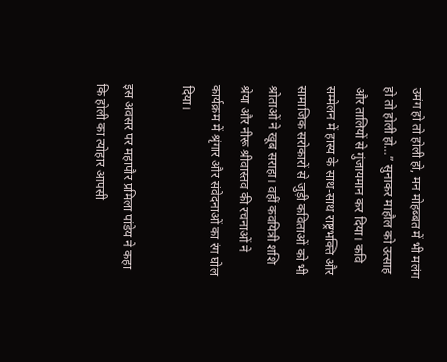उमंग हो तो होली हो, मन मोहब्बत में भी मलंग हो तो होली हो…” सुनाकर माहौल को उत्साह और तालियों से गुंजायमान कर दिया। कवि सम्मेलन में हास्य के साथ-साथ राष्ट्रभक्ति और सामाजिक सरोकारों से जुड़ी कविताओं को भी श्रोताओं ने खूब सराहा। वहीं कवयित्री शशि श्रेया और नीरू श्रीवास्तव की रचनाओं ने कार्यक्रम में श्रृंगार और संवेदनाओं का रंग घोल दिया।

इस अवसर पर महापौर प्रमिला पांडेय ने कहा कि होली का त्योहार आपसी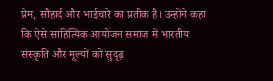प्रेम, सौहार्द और भाईचारे का प्रतीक है। उन्होंने कहा कि ऐसे साहित्यिक आयोजन समाज में भारतीय संस्कृति और मूल्यों को सुदृढ़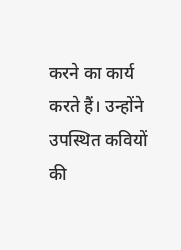करने का कार्य करते हैं। उन्होंने उपस्थित कवियों की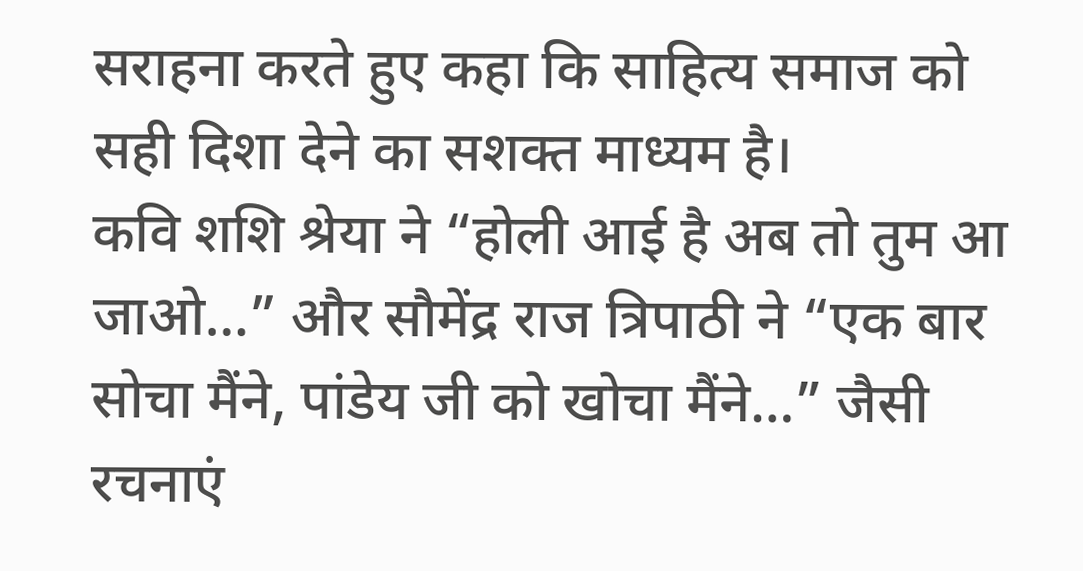सराहना करते हुए कहा कि साहित्य समाज को सही दिशा देने का सशक्त माध्यम है।
कवि शशि श्रेया ने “होली आई है अब तो तुम आ जाओ…” और सौमेंद्र राज त्रिपाठी ने “एक बार सोचा मैंने, पांडेय जी को खोचा मैंने…” जैसी रचनाएं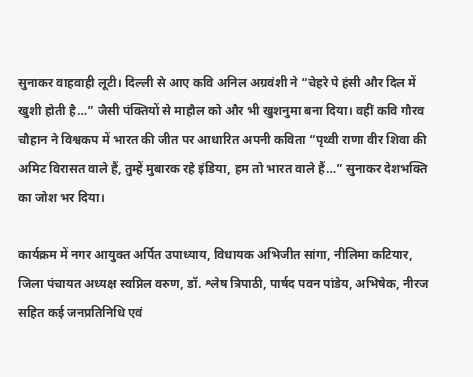सुनाकर वाहवाही लूटी। दिल्ली से आए कवि अनिल अग्रवंशी ने “चेहरे पे हंसी और दिल में खुशी होती है…” जैसी पंक्तियों से माहौल को और भी खुशनुमा बना दिया। वहीं कवि गौरव चौहान ने विश्वकप में भारत की जीत पर आधारित अपनी कविता “पृथ्वी राणा वीर शिवा की अमिट विरासत वाले हैं, तुम्हें मुबारक रहे इंडिया, हम तो भारत वाले हैं…” सुनाकर देशभक्ति का जोश भर दिया।

कार्यक्रम में नगर आयुक्त अर्पित उपाध्याय, विधायक अभिजीत सांगा, नीलिमा कटियार, जिला पंचायत अध्यक्ष स्वप्निल वरुण, डॉ. श्लेष त्रिपाठी, पार्षद पवन पांडेय, अभिषेक, नीरज सहित कई जनप्रतिनिधि एवं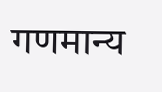गणमान्य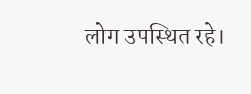लोग उपस्थित रहे।